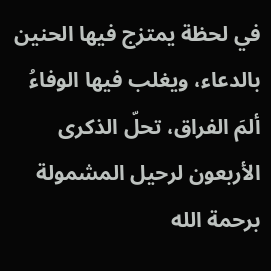في لحظة يمتزج فيها الحنين بالدعاء، ويغلب فيها الوفاءُ ألمَ الفراق، تحلّ الذكرى الأربعون لرحيل المشمولة برحمة الله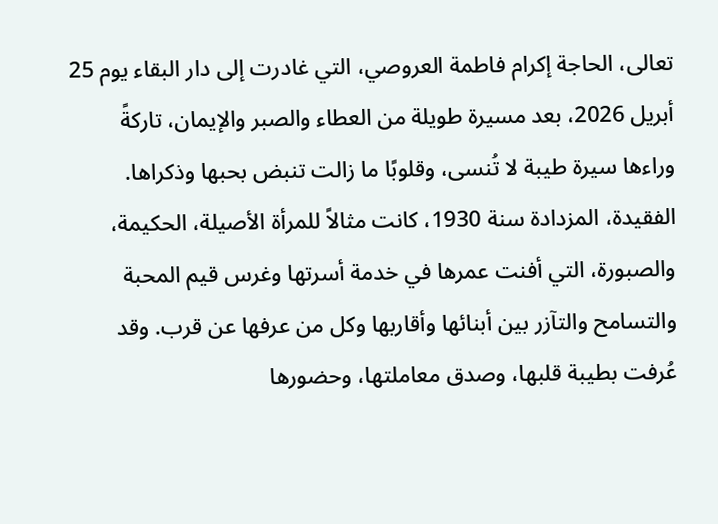تعالى، الحاجة إكرام فاطمة العروصي، التي غادرت إلى دار البقاء يوم 25 أبريل 2026، بعد مسيرة طويلة من العطاء والصبر والإيمان، تاركةً وراءها سيرة طيبة لا تُنسى، وقلوبًا ما زالت تنبض بحبها وذكراها.
الفقيدة، المزدادة سنة 1930، كانت مثالاً للمرأة الأصيلة، الحكيمة، والصبورة، التي أفنت عمرها في خدمة أسرتها وغرس قيم المحبة والتسامح والتآزر بين أبنائها وأقاربها وكل من عرفها عن قرب. وقد عُرفت بطيبة قلبها، وصدق معاملتها، وحضورها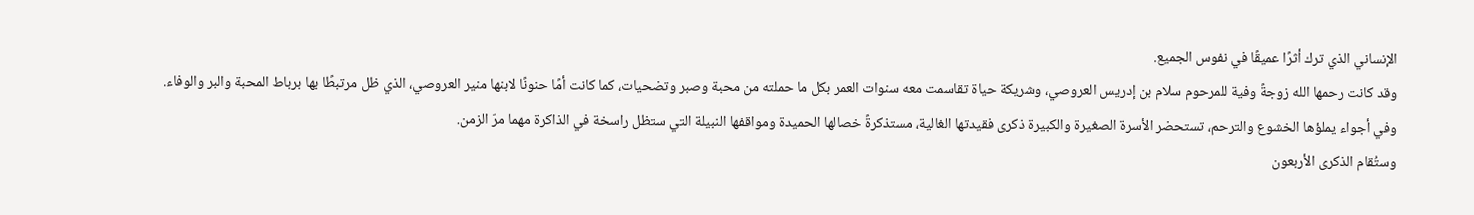الإنساني الذي ترك أثرًا عميقًا في نفوس الجميع.
وقد كانت رحمها الله زوجةً وفية للمرحوم سلام بن إدريس العروصي، وشريكة حياة تقاسمت معه سنوات العمر بكل ما حملته من محبة وصبر وتضحيات، كما كانت أمًا حنونًا لابنها منير العروصي، الذي ظل مرتبطًا بها برباط المحبة والبر والوفاء.
وفي أجواء يملؤها الخشوع والترحم، تستحضر الأسرة الصغيرة والكبيرة ذكرى فقيدتها الغالية، مستذكرةً خصالها الحميدة ومواقفها النبيلة التي ستظل راسخة في الذاكرة مهما مرّ الزمن.
وستُقام الذكرى الأربعون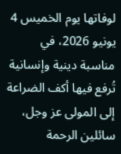لوفاتها يوم الخميس 4 يونيو 2026، في مناسبة دينية وإنسانية تُرفع فيها أكف الضراعة إلى المولى عز وجل، سائلين الرحمة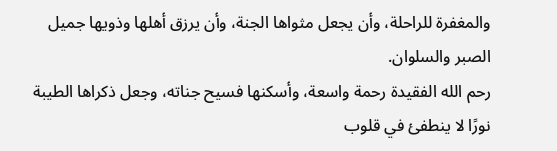والمغفرة للراحلة، وأن يجعل مثواها الجنة، وأن يرزق أهلها وذويها جميل الصبر والسلوان.
رحم الله الفقيدة رحمة واسعة، وأسكنها فسيح جناته، وجعل ذكراها الطيبة نورًا لا ينطفئ في قلوب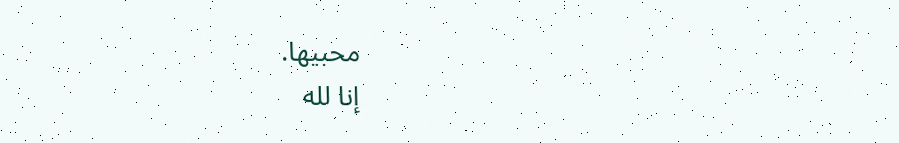محبيها.
إنا لله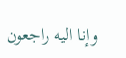وإنا اليه راجعون